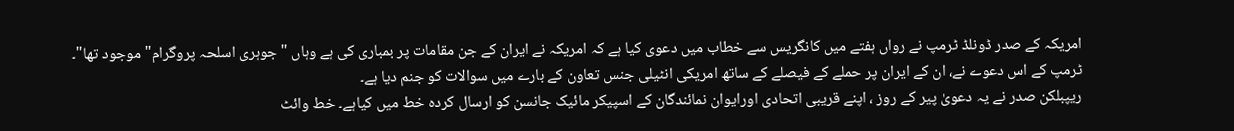امریکہ کے صدر ڈونلڈ ٹرمپ نے رواں ہفتے میں کانگریس سے خطاب میں دعوی کیا ہے کہ امریکہ نے ایران کے جن مقامات پر بمباری کی ہے وہاں "جوہری اسلحہ پروگرام" موجود تھا"۔
ٹرمپ کے اس دعوے نے، ان کے ایران پر حملے کے فیصلے کے ساتھ امریکی انٹیلی جنس تعاون کے بارے میں سوالات کو جنم دیا ہے۔
ریپبلکن صدر نے یہ دعویٰ پیر کے روز ، اپنے قریبی اتحادی اورایوان نمائندگان کے اسپیکر مائیک جانسن کو ارسال کردہ خط میں کیاہے۔ خط وائٹ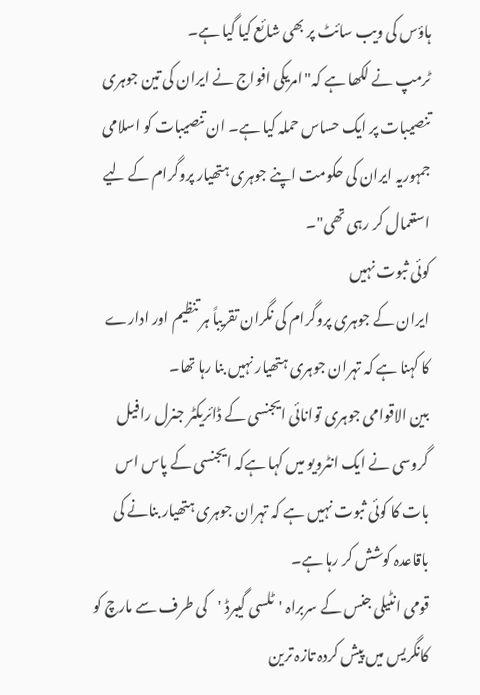ہاؤس کی ویب سائٹ پر بھی شائع کیا گیا ہے۔
ٹرمپ نے لکھا ہے کہ"امریکی افواج نے ایران کی تین جوہری تنصیبات پر ایک حساس حملہ کیا ہے۔ ان تنصیبات کو اسلامی جمہوریہ ایران کی حکومت اپنے جوہری ہتھیار پروگرام کے لیے استعمال کر رہی تھی"۔
کوئی ثبوت نہیں
ایران کے جوہری پروگرام کی نگران تقریباً ہر تنظیم اور ادارے کا کہنا ہے کہ تہران جوہری ہتھیار نہیں بنا رہا تھا۔
بین الاقوامی جوہری توانائی ایجنسی کے ڈائریکٹر جنرل رافیل گروسی نے ایک انٹرویو میں کہا ہےکہ ایجنسی کے پاس اس بات کا کوئی ثبوت نہیں ہے کہ تہران جوہری ہتھیار بنانے کی باقاعدہ کوشش کر رہا ہے۔
قومی انٹیلی جنس کے سربراہ 'ٹلسی گیبرڈ 'کی طرف سے مارچ کو کانگریس میں پیش کردہ تازہ ترین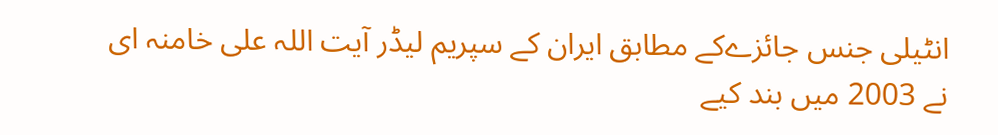انٹیلی جنس جائزےکے مطابق ایران کے سپریم لیڈر آیت اللہ علی خامنہ ای نے 2003 میں بند کیے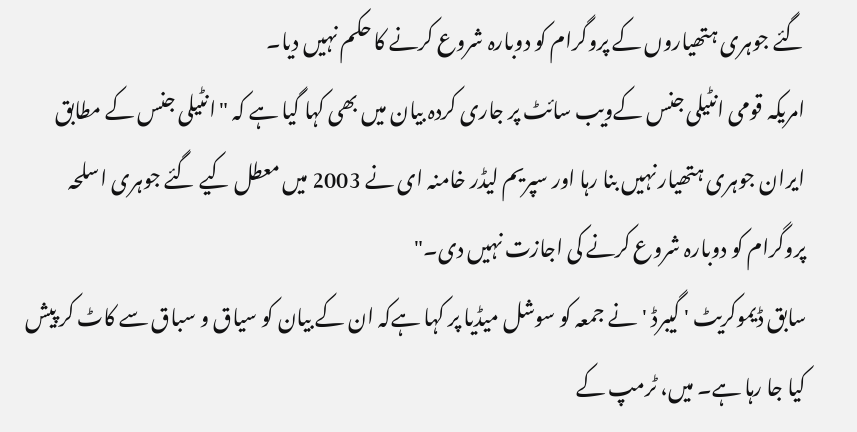گئے جوہری ہتھیاروں کے پروگرام کو دوبارہ شروع کرنے کا حکم نہیں دیا۔
امریکہ قومی انٹیلی جنس کےویب سائٹ پر جاری کردہ بیان میں بھی کہا گیا ہے کہ "انٹیلی جنس کے مطابق ایران جوہری ہتھیار نہیں بنا رہا اور سپریم لیڈر خامنہ ای نے 2003 میں معطل کیے گئے جوہری اسلحہ پروگرام کو دوبارہ شروع کرنے کی اجازت نہیں دی۔"
سابق ڈیموکریٹ ' گیبرڈ 'نے جمعہ کو سوشل میڈیا پر کہا ہےکہ ان کے بیان کو سیاق و سباق سے کاٹ کر پیش کیا جا رہا ہے۔ میں، ٹرمپ کے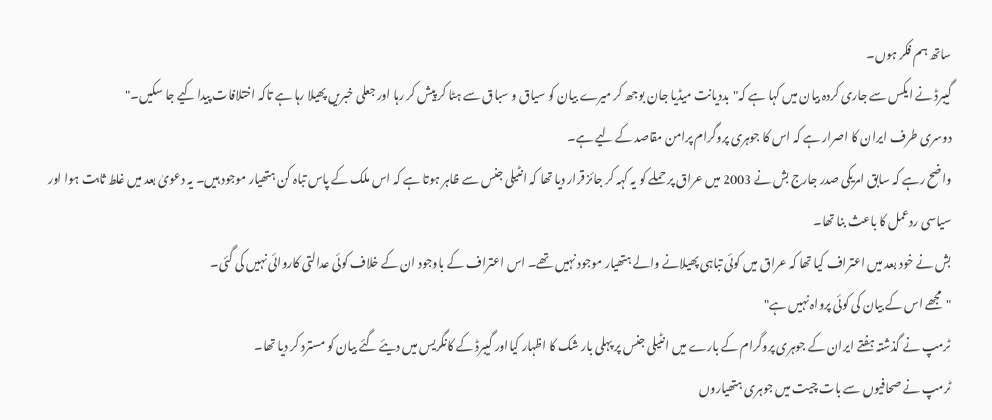ساتھ ہم فکر ہوں۔
گیبرڈ نے ایکس سے جاری کردہ بیان میں کہا ہے کہ"بددیانت میڈیا جان بوجھ کر میرے بیان کو سیاق و سباق سے ہٹا کر پیش کر رہا اور جعلی خبریں پھیلا رہا ہے تاکہ اختلافات پیدا کیے جا سکیں۔"
دوسری طرف ایران کا اصرار ہے کہ اس کا جوہری پروگرام پرامن مقاصد کے لیے ہے۔
واضح رہے کہ سابق امریکی صدر جارج بش نے 2003 میں عراق پر حملے کو یہ کہہ کر جائز قرار دیا تھا کہ انٹیلی جنس سے ظاہر ہوتا ہے کہ اس ملک کے پاس تباہ کن ہتھیار موجود ہیں۔ یہ دعویٰ بعد میں غلط ثابت ہوا اور سیاسی ردعمل کا باعث بنا تھا۔
بش نے خود بعد میں اعتراف کیا تھا کہ عراق میں کوئی تباہی پھیلانے والے ہتھیار موجود نہیں تھے۔ اس اعتراف کے باوجود ان کے خلاف کوئی عدالتی کاروائی نہیں کی گئی۔
"مجھے اس کے بیان کی کوئی پرواہ نہیں ہے"
ٹرمپ نے گذشتہ ہفتے ایران کے جوہری پروگرام کے بارے میں انٹیلی جنس پر پہلی بار شک کا اظہار کیااور گیبرڈ کے کانگریس میں دیئے گئے بیان کو مسترد کر دیا تھا۔
ٹرمپ نے صحافیوں سے بات چیت میں جوہری ہتھیاروں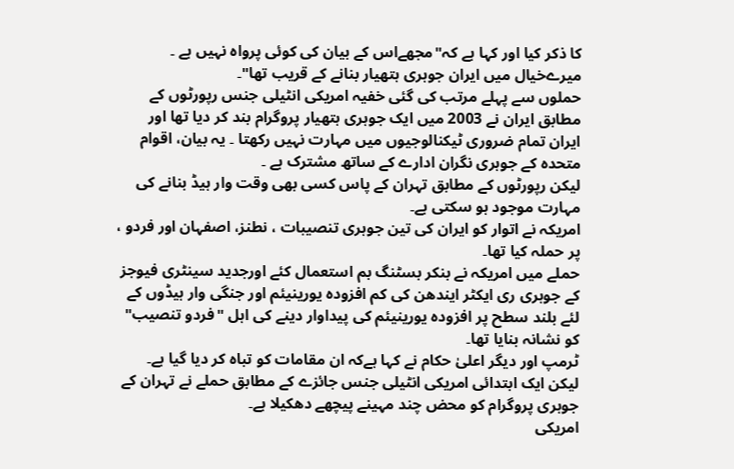کا ذکر کیا اور کہا ہے کہ"مجھےاس کے بیان کی کوئی پرواہ نہیں ہے ۔ میرےخیال میں ایران جوہری ہتھیار بنانے کے قریب تھا"۔
حملوں سے پہلے مرتب کی گئی خفیہ امریکی انٹیلی جنس رپورٹوں کے مطابق ایران نے 2003 میں ایک جوہری ہتھیار پروگرام بند کر دیا تھا اور ایران تمام ضروری ٹیکنالوجیوں میں مہارت نہیں رکھتا ۔ یہ بیان، اقوام متحدہ کے جوہری نگران ادارے کے ساتھ مشترک ہے ۔
لیکن رپورٹوں کے مطابق تہران کے پاس کسی بھی وقت وار ہیڈ بنانے کی مہارت موجود ہو سکتی ہے۔
امریکہ نے اتوار کو ایران کی تین جوہری تنصیبات ، نطنز، اصفہان اور فردو ، پر حملہ کیا تھا۔
حملے میں امریکہ نے بنکر بسٹنگ بم استعمال کئے اورجدید سینٹری فیوجز کے جوہری ری ایکٹر ایندھن کی کم افزودہ یورینیئم اور جنگی وار ہیڈوں کے لئے بلند سطح پر افزودہ یورینیئم کی پیداوار دینے کی اہل "فردو تنصیب" کو نشانہ بنایا تھا۔
ٹرمپ اور دیگر اعلیٰ حکام نے کہا ہےکہ ان مقامات کو تباہ کر دیا گیا ہے۔ لیکن ایک ابتدائی امریکی انٹیلی جنس جائزے کے مطابق حملے نے تہران کے جوہری پروگرام کو محض چند مہینے پیچھے دھکیلا ہے۔
امریکی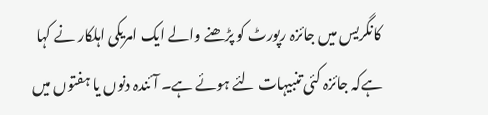کانگریس میں جائزہ رپورٹ کو پڑھنے والے ایک امریکی اہلکار نے کہا ہےکہ جائزہ کئی تنبیہات لئے ہوئے ہے۔ آئندہ دنوں یا ہفتوں میں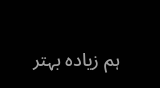ہم زیادہ بہتر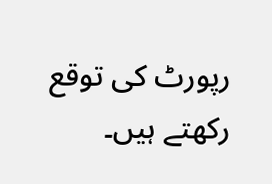رپورٹ کی توقع رکھتے ہیں۔